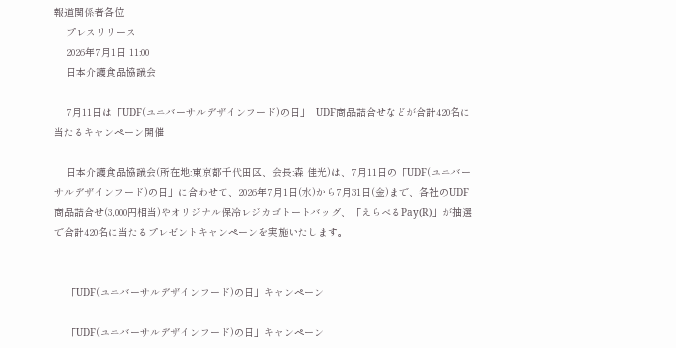報道関係者各位
    プレスリリース
    2026年7月1日 11:00
    日本介護食品協議会

    7月11日は「UDF(ユニバーサルデザインフード)の日」  UDF商品詰合せなどが合計420名に当たるキャンペーン開催

    日本介護食品協議会(所在地:東京都千代田区、会長:森 佳光)は、7月11日の「UDF(ユニバーサルデザインフード)の日」に合わせて、2026年7月1日(水)から7月31日(金)まで、各社のUDF商品詰合せ(3,000円相当)やオリジナル保冷レジカゴトートバッグ、「えらべるPay(R)」が抽選で合計420名に当たるプレゼントキャンペーンを実施いたします。


    「UDF(ユニバーサルデザインフード)の日」キャンペーン

    「UDF(ユニバーサルデザインフード)の日」キャンペーン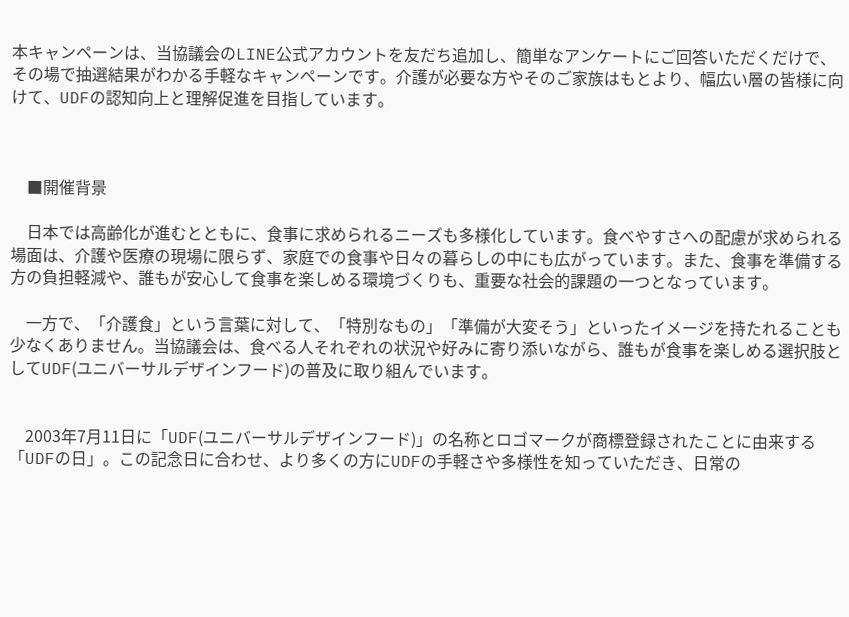本キャンペーンは、当協議会のLINE公式アカウントを友だち追加し、簡単なアンケートにご回答いただくだけで、その場で抽選結果がわかる手軽なキャンペーンです。介護が必要な方やそのご家族はもとより、幅広い層の皆様に向けて、UDFの認知向上と理解促進を目指しています。



    ■開催背景

    日本では高齢化が進むとともに、食事に求められるニーズも多様化しています。食べやすさへの配慮が求められる場面は、介護や医療の現場に限らず、家庭での食事や日々の暮らしの中にも広がっています。また、食事を準備する方の負担軽減や、誰もが安心して食事を楽しめる環境づくりも、重要な社会的課題の一つとなっています。

    一方で、「介護食」という言葉に対して、「特別なもの」「準備が大変そう」といったイメージを持たれることも少なくありません。当協議会は、食べる人それぞれの状況や好みに寄り添いながら、誰もが食事を楽しめる選択肢としてUDF(ユニバーサルデザインフード)の普及に取り組んでいます。


    2003年7月11日に「UDF(ユニバーサルデザインフード)」の名称とロゴマークが商標登録されたことに由来する「UDFの日」。この記念日に合わせ、より多くの方にUDFの手軽さや多様性を知っていただき、日常の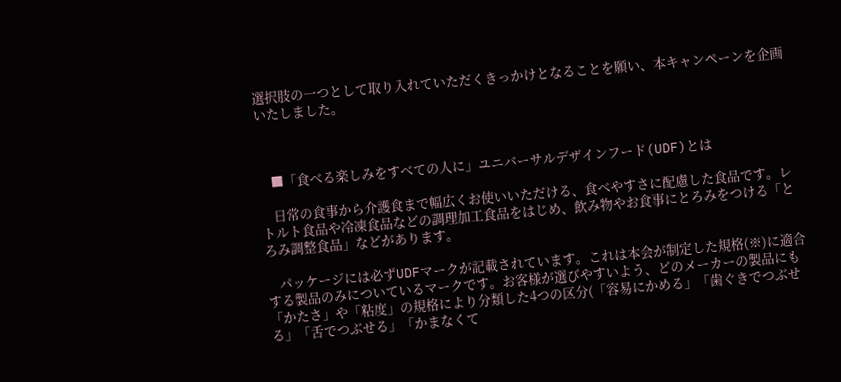選択肢の一つとして取り入れていただくきっかけとなることを願い、本キャンペーンを企画いたしました。



    ■「食べる楽しみをすべての人に」ユニバーサルデザインフード(UDF)とは

    日常の食事から介護食まで幅広くお使いいただける、食べやすさに配慮した食品です。レトルト食品や冷凍食品などの調理加工食品をはじめ、飲み物やお食事にとろみをつける「とろみ調整食品」などがあります。

    パッケージには必ずUDFマークが記載されています。これは本会が制定した規格(※)に適合する製品のみについているマークです。お客様が選びやすいよう、どのメーカーの製品にも「かたさ」や「粘度」の規格により分類した4つの区分(「容易にかめる」「歯ぐきでつぶせる」「舌でつぶせる」「かまなくて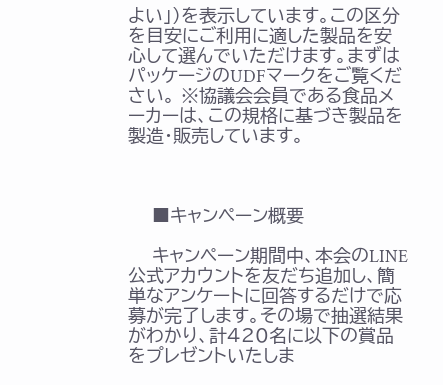よい」)を表示しています。この区分を目安にご利用に適した製品を安心して選んでいただけます。まずはパッケージのUDFマークをご覧ください。 ※協議会会員である食品メーカーは、この規格に基づき製品を製造・販売しています。



    ■キャンペーン概要

    キャンペーン期間中、本会のLINE公式アカウントを友だち追加し、簡単なアンケートに回答するだけで応募が完了します。その場で抽選結果がわかり、計420名に以下の賞品をプレゼントいたしま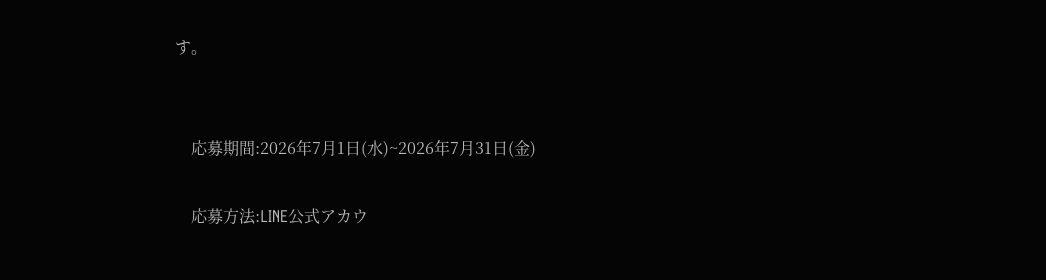す。


    応募期間:2026年7月1日(水)~2026年7月31日(金)

    応募方法:LINE公式アカウ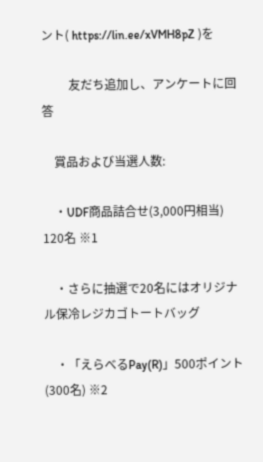ント( https://lin.ee/xVMH8pZ )を

         友だち追加し、アンケートに回答

    賞品および当選人数:

    ・UDF商品詰合せ(3,000円相当) 120名 ※1

    ・さらに抽選で20名にはオリジナル保冷レジカゴトートバッグ

    ・「えらべるPay(R)」500ポイント(300名) ※2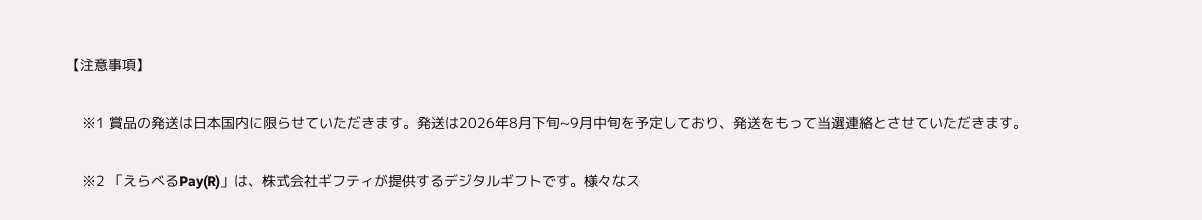【注意事項】

    ※1 賞品の発送は日本国内に限らせていただきます。発送は2026年8月下旬~9月中旬を予定しており、発送をもって当選連絡とさせていただきます。

    ※2 「えらべるPay(R)」は、株式会社ギフティが提供するデジタルギフトです。様々なス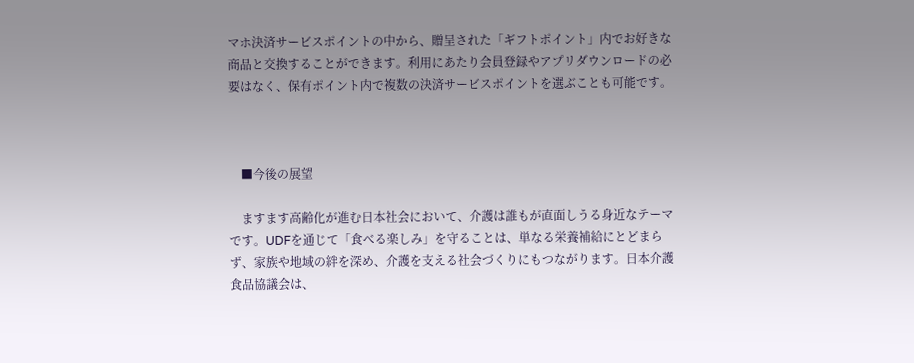マホ決済サービスポイントの中から、贈呈された「ギフトポイント」内でお好きな商品と交換することができます。利用にあたり会員登録やアプリダウンロードの必要はなく、保有ポイント内で複数の決済サービスポイントを選ぶことも可能です。



    ■今後の展望

    ますます高齢化が進む日本社会において、介護は誰もが直面しうる身近なテーマです。UDFを通じて「食べる楽しみ」を守ることは、単なる栄養補給にとどまらず、家族や地域の絆を深め、介護を支える社会づくりにもつながります。日本介護食品協議会は、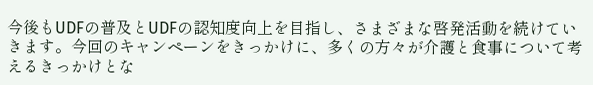今後もUDFの普及とUDFの認知度向上を目指し、さまざまな啓発活動を続けていきます。今回のキャンペーンをきっかけに、多くの方々が介護と食事について考えるきっかけとな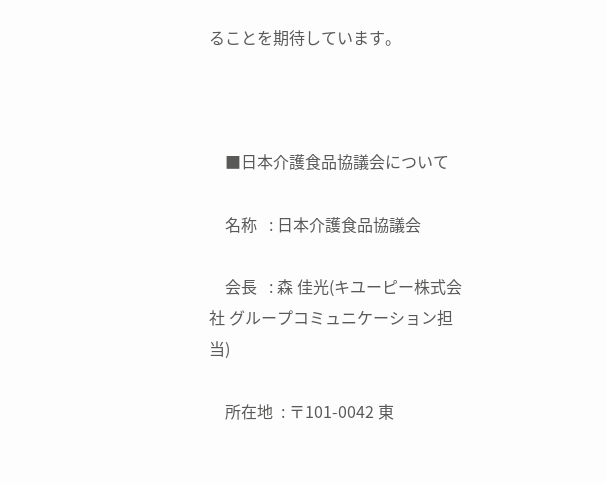ることを期待しています。



    ■日本介護食品協議会について

    名称   : 日本介護食品協議会

    会長   : 森 佳光(キユーピー株式会社 グループコミュニケーション担当)

    所在地  : 〒101-0042 東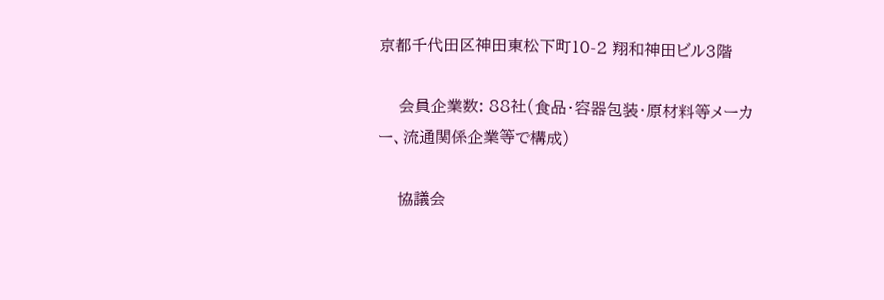京都千代田区神田東松下町10-2 翔和神田ビル3階

    会員企業数: 88社(食品・容器包装・原材料等メーカー、流通関係企業等で構成)

    協議会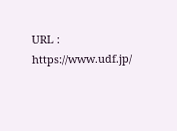URL : https://www.udf.jp/